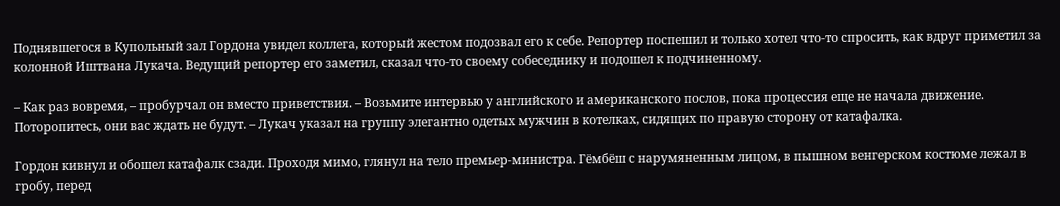Поднявшегося в Купольный зал Гордона увидел коллега, который жестом подозвал его к себе. Репортер поспешил и только хотел что-то спросить, как вдруг приметил за колонной Иштвана Лукача. Ведущий репортер его заметил, сказал что-то своему собеседнику и подошел к подчиненному.

– Как раз вовремя, – пробурчал он вместо приветствия. – Возьмите интервью у английского и американского послов, пока процессия еще не начала движение. Поторопитесь, они вас ждать не будут. – Лукач указал на группу элегантно одетых мужчин в котелках, сидящих по правую сторону от катафалка.

Гордон кивнул и обошел катафалк сзади. Проходя мимо, глянул на тело премьер-министра. Гёмбёш с нарумяненным лицом, в пышном венгерском костюме лежал в гробу, перед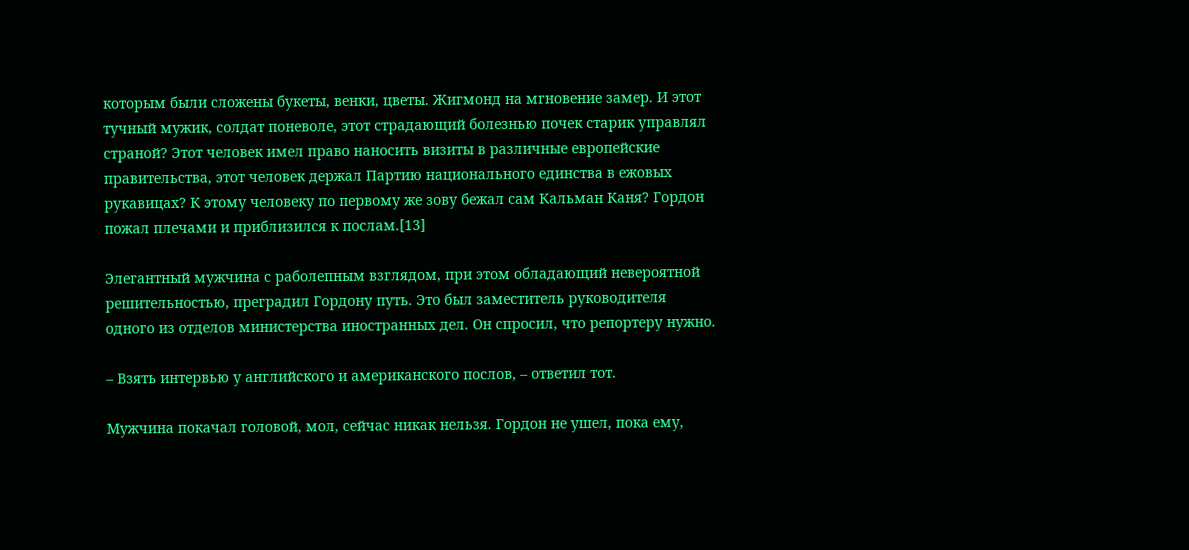которым были сложены букеты, венки, цветы. Жигмонд на мгновение замер. И этот тучный мужик, солдат поневоле, этот страдающий болезнью почек старик управлял страной? Этот человек имел право наносить визиты в различные европейские правительства, этот человек держал Партию национального единства в ежовых рукавицах? К этому человеку по первому же зову бежал сам Кальман Каня? Гордон пожал плечами и приблизился к послам.[13]

Элегантный мужчина с раболепным взглядом, при этом обладающий невероятной решительностью, преградил Гордону путь. Это был заместитель руководителя одного из отделов министерства иностранных дел. Он спросил, что репортеру нужно.

– Взять интервью у английского и американского послов, – ответил тот.

Мужчина покачал головой, мол, сейчас никак нельзя. Гордон не ушел, пока ему,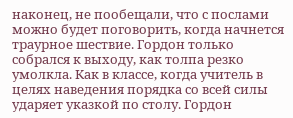наконец, не пообещали, что с послами можно будет поговорить, когда начнется траурное шествие. Гордон только собрался к выходу, как толпа резко умолкла. Как в классе, когда учитель в целях наведения порядка со всей силы ударяет указкой по столу. Гордон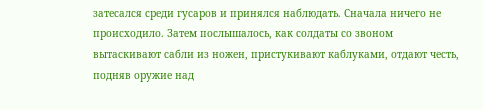затесался среди гусаров и принялся наблюдать. Сначала ничего не происходило. Затем послышалось, как солдаты со звоном вытаскивают сабли из ножен, пристукивают каблуками, отдают честь, подняв оружие над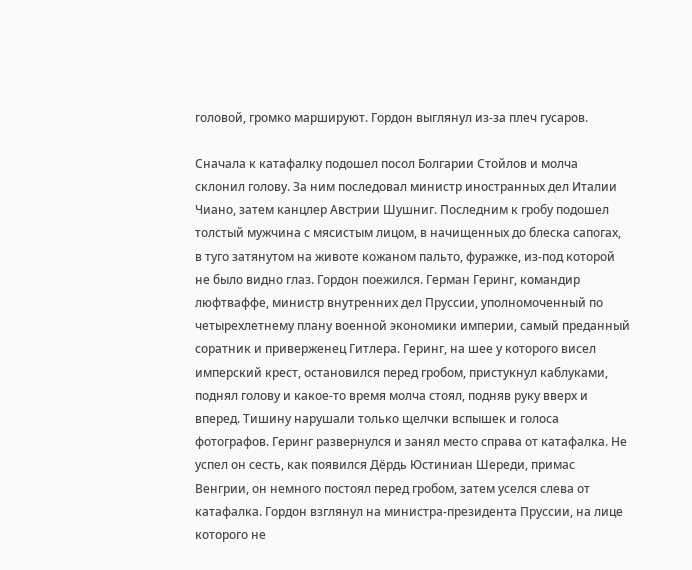головой, громко маршируют. Гордон выглянул из-за плеч гусаров.

Сначала к катафалку подошел посол Болгарии Стойлов и молча склонил голову. За ним последовал министр иностранных дел Италии Чиано, затем канцлер Австрии Шушниг. Последним к гробу подошел толстый мужчина с мясистым лицом, в начищенных до блеска сапогах, в туго затянутом на животе кожаном пальто, фуражке, из-под которой не было видно глаз. Гордон поежился. Герман Геринг, командир люфтваффе, министр внутренних дел Пруссии, уполномоченный по четырехлетнему плану военной экономики империи, самый преданный соратник и приверженец Гитлера. Геринг, на шее у которого висел имперский крест, остановился перед гробом, пристукнул каблуками, поднял голову и какое-то время молча стоял, подняв руку вверх и вперед. Тишину нарушали только щелчки вспышек и голоса фотографов. Геринг развернулся и занял место справа от катафалка. Не успел он сесть, как появился Дёрдь Юстиниан Шереди, примас Венгрии, он немного постоял перед гробом, затем уселся слева от катафалка. Гордон взглянул на министра-президента Пруссии, на лице которого не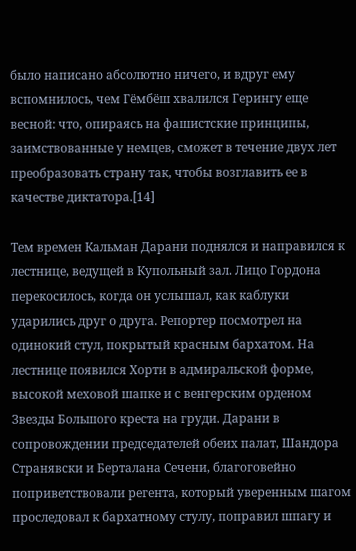было написано абсолютно ничего, и вдруг ему вспомнилось, чем Гёмбёш хвалился Герингу еще весной: что, опираясь на фашистские принципы, заимствованные у немцев, сможет в течение двух лет преобразовать страну так, чтобы возглавить ее в качестве диктатора.[14]

Тем времен Кальман Дарани поднялся и направился к лестнице, ведущей в Купольный зал. Лицо Гордона перекосилось, когда он услышал, как каблуки ударились друг о друга. Репортер посмотрел на одинокий стул, покрытый красным бархатом. На лестнице появился Хорти в адмиральской форме, высокой меховой шапке и с венгерским орденом Звезды Большого креста на груди. Дарани в сопровождении председателей обеих палат, Шандора Странявски и Берталана Сечени, благоговейно поприветствовали регента, который уверенным шагом проследовал к бархатному стулу, поправил шпагу и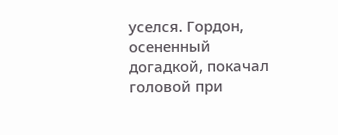уселся. Гордон, осененный догадкой, покачал головой при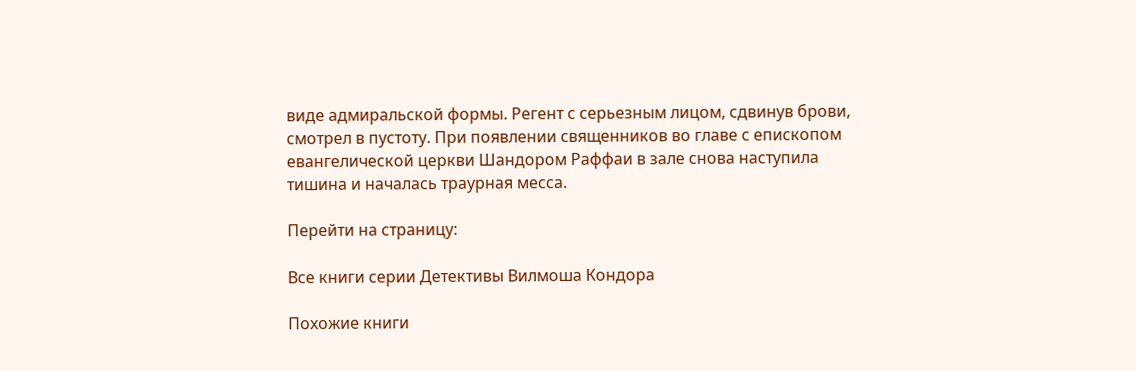виде адмиральской формы. Регент с серьезным лицом, сдвинув брови, смотрел в пустоту. При появлении священников во главе с епископом евангелической церкви Шандором Раффаи в зале снова наступила тишина и началась траурная месса.

Перейти на страницу:

Все книги серии Детективы Вилмоша Кондора

Похожие книги